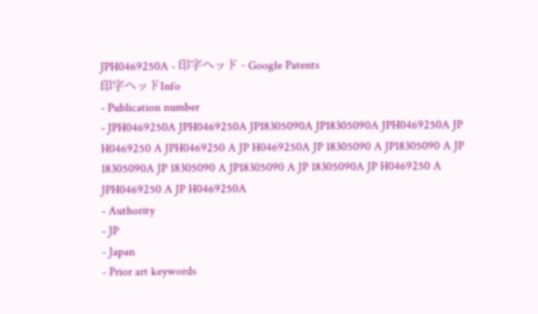JPH0469250A - 印字ヘッド - Google Patents
印字ヘッドInfo
- Publication number
- JPH0469250A JPH0469250A JP18305090A JP18305090A JPH0469250A JP H0469250 A JPH0469250 A JP H0469250A JP 18305090 A JP18305090 A JP 18305090A JP 18305090 A JP18305090 A JP 18305090A JP H0469250 A JPH0469250 A JP H0469250A
- Authority
- JP
- Japan
- Prior art keywords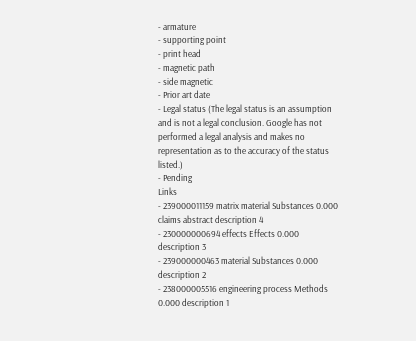- armature
- supporting point
- print head
- magnetic path
- side magnetic
- Prior art date
- Legal status (The legal status is an assumption and is not a legal conclusion. Google has not performed a legal analysis and makes no representation as to the accuracy of the status listed.)
- Pending
Links
- 239000011159 matrix material Substances 0.000 claims abstract description 4
- 230000000694 effects Effects 0.000 description 3
- 239000000463 material Substances 0.000 description 2
- 238000005516 engineering process Methods 0.000 description 1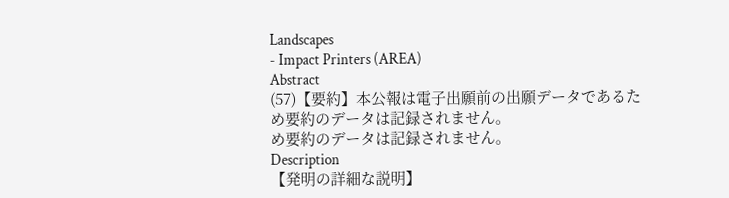Landscapes
- Impact Printers (AREA)
Abstract
(57)【要約】本公報は電子出願前の出願データであるた
め要約のデータは記録されません。
め要約のデータは記録されません。
Description
【発明の詳細な説明】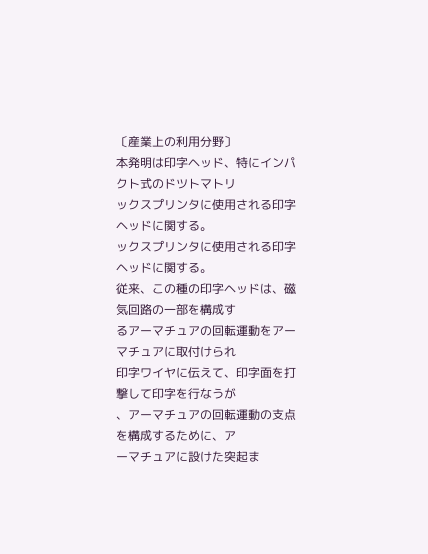〔産業上の利用分野〕
本発明は印字ヘッド、特にインパクト式のドツトマトリ
ックスプリンタに使用される印字ヘッドに関する。
ックスプリンタに使用される印字ヘッドに関する。
従来、この種の印字ヘッドは、磁気回路の一部を構成す
るアーマチュアの回転運動をアーマチュアに取付けられ
印字ワイヤに伝えて、印字面を打撃して印字を行なうが
、アーマチュアの回転運動の支点を構成するために、ア
ーマチュアに設けた突起ま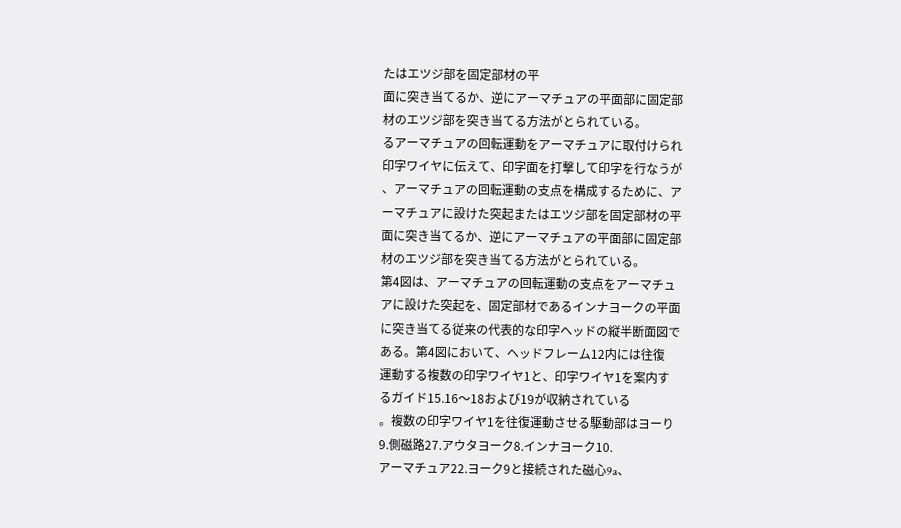たはエツジ部を固定部材の平
面に突き当てるか、逆にアーマチュアの平面部に固定部
材のエツジ部を突き当てる方法がとられている。
るアーマチュアの回転運動をアーマチュアに取付けられ
印字ワイヤに伝えて、印字面を打撃して印字を行なうが
、アーマチュアの回転運動の支点を構成するために、ア
ーマチュアに設けた突起またはエツジ部を固定部材の平
面に突き当てるか、逆にアーマチュアの平面部に固定部
材のエツジ部を突き当てる方法がとられている。
第4図は、アーマチュアの回転運動の支点をアーマチュ
アに設けた突起を、固定部材であるインナヨークの平面
に突き当てる従来の代表的な印字ヘッドの縦半断面図で
ある。第4図において、ヘッドフレーム12内には往復
運動する複数の印字ワイヤ1と、印字ワイヤ1を案内す
るガイド15.16〜18および19が収納されている
。複数の印字ワイヤ1を往復運動させる駆動部はヨーり
9.側磁路27.アウタヨーク8.インナヨーク10.
アーマチュア22.ヨーク9と接続された磁心9a、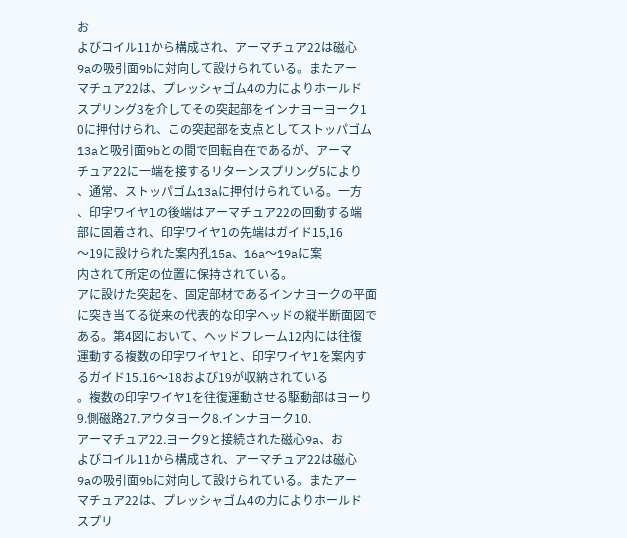お
よびコイル11から構成され、アーマチュア22は磁心
9aの吸引面9bに対向して設けられている。またアー
マチュア22は、プレッシャゴム4の力によりホールド
スプリング3を介してその突起部をインナヨーヨーク1
0に押付けられ、この突起部を支点としてストッパゴム
13aと吸引面9bとの間で回転自在であるが、アーマ
チュア22に一端を接するリターンスプリング5により
、通常、ストッパゴム13aに押付けられている。一方
、印字ワイヤlの後端はアーマチュア22の回動する端
部に固着され、印字ワイヤlの先端はガイド15,16
〜19に設けられた案内孔15a、16a〜19aに案
内されて所定の位置に保持されている。
アに設けた突起を、固定部材であるインナヨークの平面
に突き当てる従来の代表的な印字ヘッドの縦半断面図で
ある。第4図において、ヘッドフレーム12内には往復
運動する複数の印字ワイヤ1と、印字ワイヤ1を案内す
るガイド15.16〜18および19が収納されている
。複数の印字ワイヤ1を往復運動させる駆動部はヨーり
9.側磁路27.アウタヨーク8.インナヨーク10.
アーマチュア22.ヨーク9と接続された磁心9a、お
よびコイル11から構成され、アーマチュア22は磁心
9aの吸引面9bに対向して設けられている。またアー
マチュア22は、プレッシャゴム4の力によりホールド
スプリ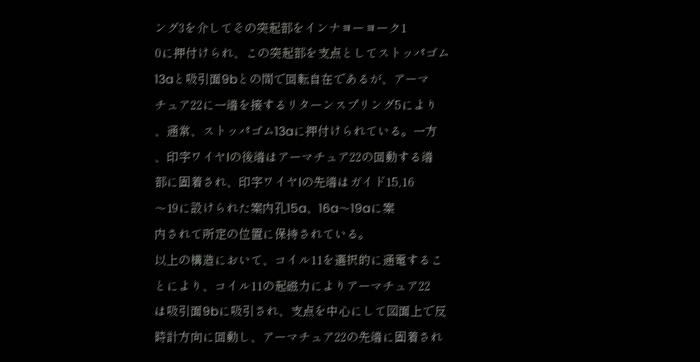ング3を介してその突起部をインナヨーヨーク1
0に押付けられ、この突起部を支点としてストッパゴム
13aと吸引面9bとの間で回転自在であるが、アーマ
チュア22に一端を接するリターンスプリング5により
、通常、ストッパゴム13aに押付けられている。一方
、印字ワイヤlの後端はアーマチュア22の回動する端
部に固着され、印字ワイヤlの先端はガイド15,16
〜19に設けられた案内孔15a、16a〜19aに案
内されて所定の位置に保持されている。
以上の構造において、コイル11を選択的に通電するこ
とにより、コイル11の起磁力によりアーマチュア22
は吸引面9bに吸引され、支点を中心にして図面上で反
時計方向に回動し、アーマチュア22の先端に固着され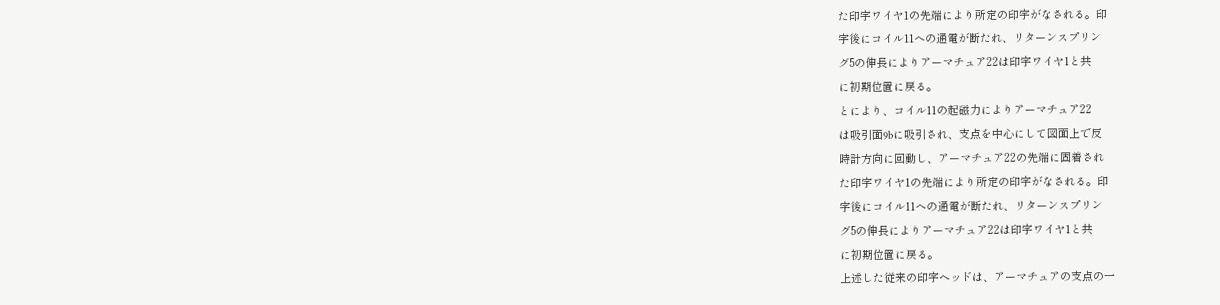た印字ワイヤ1の先端により所定の印字がなされる。印
字後にコイル11への通電が断たれ、リターンスプリン
グ5の伸長によりアーマチュア22は印字ワイヤ1と共
に初期位置に戻る。
とにより、コイル11の起磁力によりアーマチュア22
は吸引面9bに吸引され、支点を中心にして図面上で反
時計方向に回動し、アーマチュア22の先端に固着され
た印字ワイヤ1の先端により所定の印字がなされる。印
字後にコイル11への通電が断たれ、リターンスプリン
グ5の伸長によりアーマチュア22は印字ワイヤ1と共
に初期位置に戻る。
上述した従来の印字ヘッドは、アーマチュアの支点の一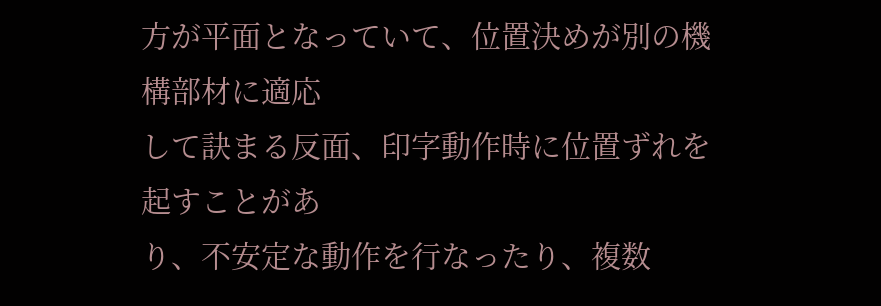方が平面となっていて、位置決めが別の機構部材に適応
して訣まる反面、印字動作時に位置ずれを起すことがあ
り、不安定な動作を行なったり、複数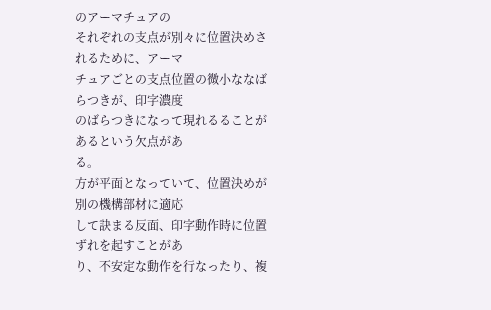のアーマチュアの
それぞれの支点が別々に位置決めされるために、アーマ
チュアごとの支点位置の微小ななばらつきが、印字濃度
のばらつきになって現れるることがあるという欠点があ
る。
方が平面となっていて、位置決めが別の機構部材に適応
して訣まる反面、印字動作時に位置ずれを起すことがあ
り、不安定な動作を行なったり、複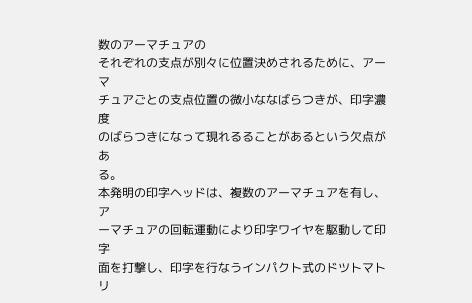数のアーマチュアの
それぞれの支点が別々に位置決めされるために、アーマ
チュアごとの支点位置の微小ななばらつきが、印字濃度
のばらつきになって現れるることがあるという欠点があ
る。
本発明の印字ヘッドは、複数のアーマチュアを有し、ア
ーマチュアの回転運動により印字ワイヤを駆動して印字
面を打撃し、印字を行なうインパクト式のドツトマトリ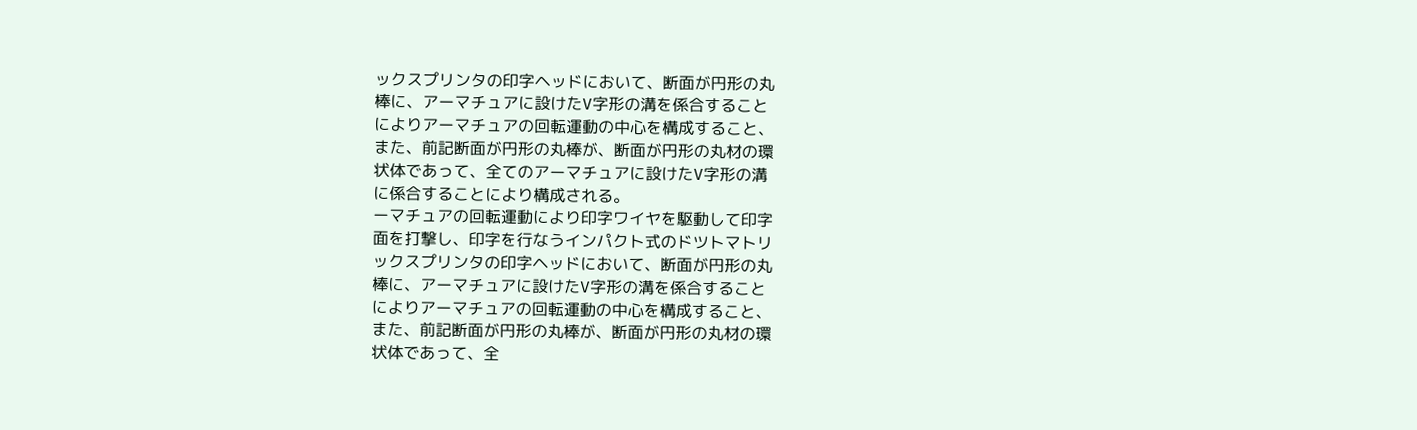ックスプリンタの印字ヘッドにおいて、断面が円形の丸
棒に、アーマチュアに設けたV字形の溝を係合すること
によりアーマチュアの回転運動の中心を構成すること、
また、前記断面が円形の丸棒が、断面が円形の丸材の環
状体であって、全てのアーマチュアに設けたV字形の溝
に係合することにより構成される。
ーマチュアの回転運動により印字ワイヤを駆動して印字
面を打撃し、印字を行なうインパクト式のドツトマトリ
ックスプリンタの印字ヘッドにおいて、断面が円形の丸
棒に、アーマチュアに設けたV字形の溝を係合すること
によりアーマチュアの回転運動の中心を構成すること、
また、前記断面が円形の丸棒が、断面が円形の丸材の環
状体であって、全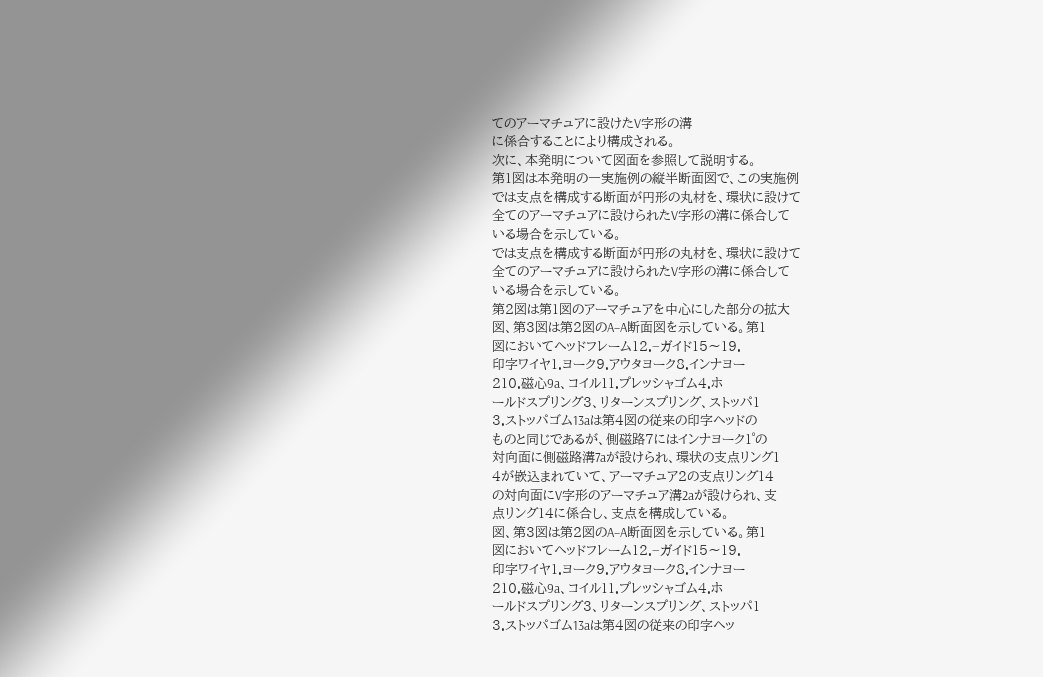てのアーマチュアに設けたV字形の溝
に係合することにより構成される。
次に、本発明について図面を参照して説明する。
第1図は本発明の一実施例の縦半断面図で、この実施例
では支点を構成する断面が円形の丸材を、環状に設けて
全てのアーマチュアに設けられたV字形の溝に係合して
いる場合を示している。
では支点を構成する断面が円形の丸材を、環状に設けて
全てのアーマチュアに設けられたV字形の溝に係合して
いる場合を示している。
第2図は第1図のアーマチュアを中心にした部分の拡大
図、第3図は第2図のA−A断面図を示している。第1
図においてヘッドフレーム12.−ガイド15〜19.
印字ワイヤ1.ヨーク9.アウタヨーク8.インナヨー
210.磁心9a、コイル11.プレッシャゴム4.ホ
ールドスプリング3、リターンスプリング、ストッパ1
3.ストッパゴム13aは第4図の従来の印字ヘッドの
ものと同じであるが、側磁路7にはインナヨーク1゜の
対向面に側磁路溝7aが設けられ、環状の支点リング1
4が嵌込まれていて、アーマチュア2の支点リング14
の対向面にV字形のアーマチュア溝2aが設けられ、支
点リング14に係合し、支点を構成している。
図、第3図は第2図のA−A断面図を示している。第1
図においてヘッドフレーム12.−ガイド15〜19.
印字ワイヤ1.ヨーク9.アウタヨーク8.インナヨー
210.磁心9a、コイル11.プレッシャゴム4.ホ
ールドスプリング3、リターンスプリング、ストッパ1
3.ストッパゴム13aは第4図の従来の印字ヘッ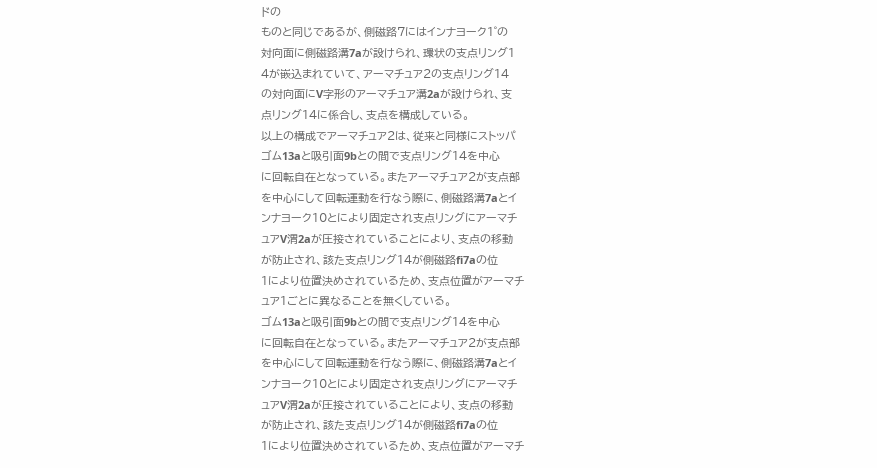ドの
ものと同じであるが、側磁路7にはインナヨーク1゜の
対向面に側磁路溝7aが設けられ、環状の支点リング1
4が嵌込まれていて、アーマチュア2の支点リング14
の対向面にV字形のアーマチュア溝2aが設けられ、支
点リング14に係合し、支点を構成している。
以上の構成でアーマチュア2は、従来と同様にストッパ
ゴム13aと吸引面9bとの間で支点リング14を中心
に回転自在となっている。またアーマチュア2が支点部
を中心にして回転運動を行なう際に、側磁路溝7aとイ
ンナヨーク10とにより固定され支点リングにアーマチ
ュアV渭2aが圧接されていることにより、支点の移動
が防止され、該た支点リング14が側磁路fi7aの位
1により位置決めされているため、支点位置がアーマチ
ュア1ごとに異なることを無くしている。
ゴム13aと吸引面9bとの間で支点リング14を中心
に回転自在となっている。またアーマチュア2が支点部
を中心にして回転運動を行なう際に、側磁路溝7aとイ
ンナヨーク10とにより固定され支点リングにアーマチ
ュアV渭2aが圧接されていることにより、支点の移動
が防止され、該た支点リング14が側磁路fi7aの位
1により位置決めされているため、支点位置がアーマチ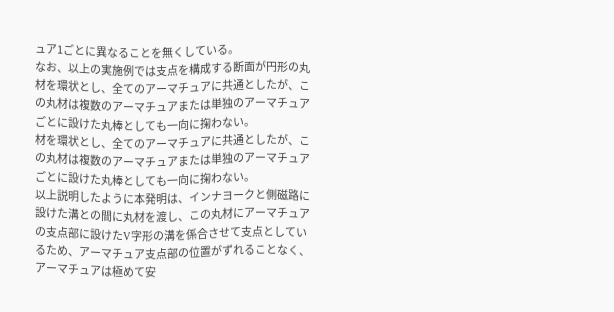ュア1ごとに異なることを無くしている。
なお、以上の実施例では支点を構成する断面が円形の丸
材を環状とし、全てのアーマチュアに共通としたが、こ
の丸材は複数のアーマチュアまたは単独のアーマチュア
ごとに設けた丸棒としても一向に掬わない。
材を環状とし、全てのアーマチュアに共通としたが、こ
の丸材は複数のアーマチュアまたは単独のアーマチュア
ごとに設けた丸棒としても一向に掬わない。
以上説明したように本発明は、インナヨークと側磁路に
設けた溝との間に丸材を渡し、この丸材にアーマチュア
の支点部に設けたV字形の溝を係合させて支点としてい
るため、アーマチュア支点部の位置がずれることなく、
アーマチュアは極めて安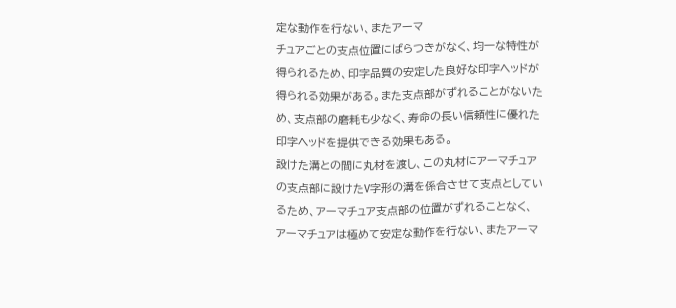定な動作を行ない、またアーマ
チュアごとの支点位置にばらつきがなく、均一な特性が
得られるため、印字品質の安定した良好な印字ヘッドが
得られる効果がある。また支点部がずれることがないた
め、支点部の磨耗も少なく、寿命の長い信頼性に優れた
印字ヘッドを提供できる効果もある。
設けた溝との間に丸材を渡し、この丸材にアーマチュア
の支点部に設けたV字形の溝を係合させて支点としてい
るため、アーマチュア支点部の位置がずれることなく、
アーマチュアは極めて安定な動作を行ない、またアーマ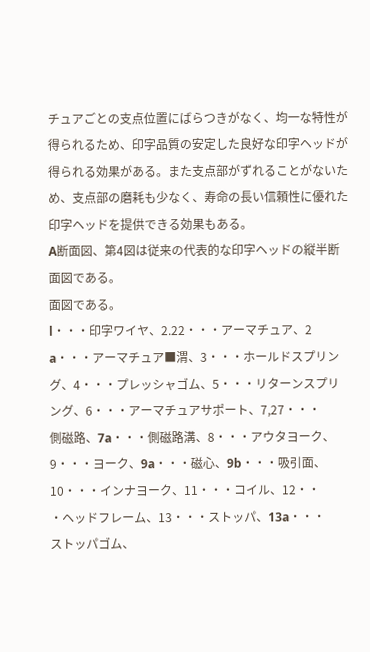チュアごとの支点位置にばらつきがなく、均一な特性が
得られるため、印字品質の安定した良好な印字ヘッドが
得られる効果がある。また支点部がずれることがないた
め、支点部の磨耗も少なく、寿命の長い信頼性に優れた
印字ヘッドを提供できる効果もある。
A断面図、第4図は従来の代表的な印字ヘッドの縦半断
面図である。
面図である。
l・・・印字ワイヤ、2.22・・・アーマチュア、2
a・・・アーマチュア■渭、3・・・ホールドスプリン
グ、4・・・プレッシャゴム、5・・・リターンスプリ
ング、6・・・アーマチュアサポート、7,27・・・
側磁路、7a・・・側磁路溝、8・・・アウタヨーク、
9・・・ヨーク、9a・・・磁心、9b・・・吸引面、
10・・・インナヨーク、11・・・コイル、12・・
・ヘッドフレーム、13・・・ストッパ、13a・・・
ストッパゴム、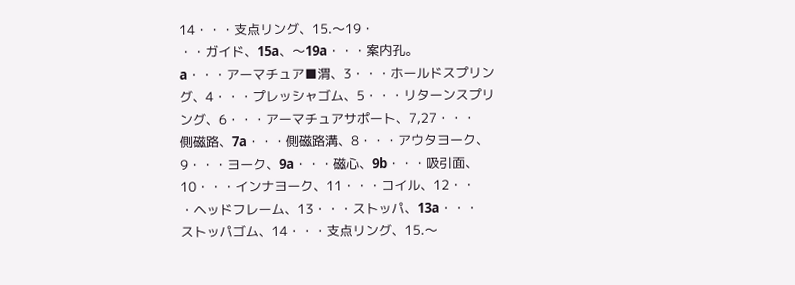14・・・支点リング、15.〜19・
・・ガイド、15a、〜19a・・・案内孔。
a・・・アーマチュア■渭、3・・・ホールドスプリン
グ、4・・・プレッシャゴム、5・・・リターンスプリ
ング、6・・・アーマチュアサポート、7,27・・・
側磁路、7a・・・側磁路溝、8・・・アウタヨーク、
9・・・ヨーク、9a・・・磁心、9b・・・吸引面、
10・・・インナヨーク、11・・・コイル、12・・
・ヘッドフレーム、13・・・ストッパ、13a・・・
ストッパゴム、14・・・支点リング、15.〜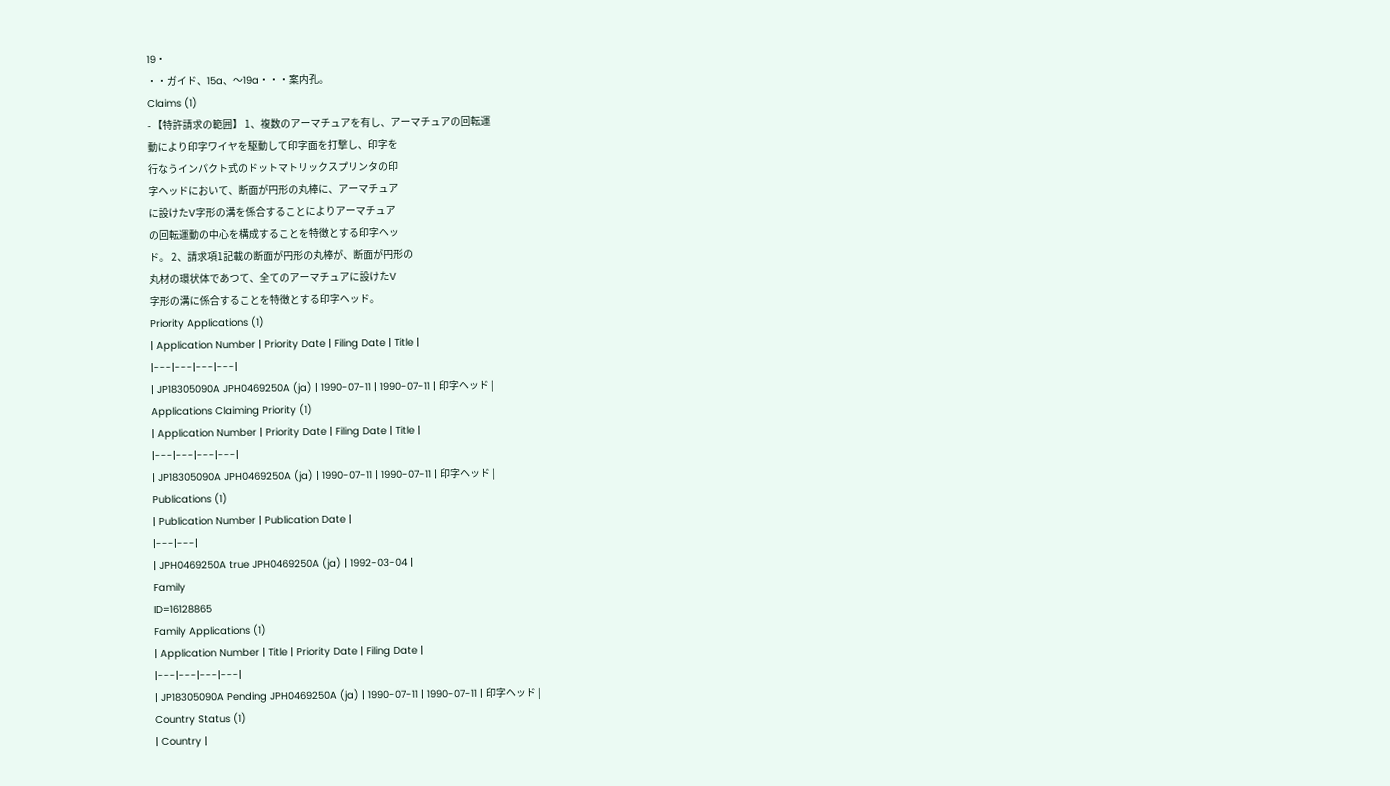19・
・・ガイド、15a、〜19a・・・案内孔。
Claims (1)
- 【特許請求の範囲】 1、複数のアーマチュアを有し、アーマチュアの回転運
動により印字ワイヤを駆動して印字面を打撃し、印字を
行なうインパクト式のドットマトリックスプリンタの印
字ヘッドにおいて、断面が円形の丸棒に、アーマチュア
に設けたV字形の溝を係合することによりアーマチュア
の回転運動の中心を構成することを特徴とする印字ヘッ
ド。 2、請求項1記載の断面が円形の丸棒が、断面が円形の
丸材の環状体であつて、全てのアーマチュアに設けたV
字形の溝に係合することを特徴とする印字ヘッド。
Priority Applications (1)
| Application Number | Priority Date | Filing Date | Title |
|---|---|---|---|
| JP18305090A JPH0469250A (ja) | 1990-07-11 | 1990-07-11 | 印字ヘッド |
Applications Claiming Priority (1)
| Application Number | Priority Date | Filing Date | Title |
|---|---|---|---|
| JP18305090A JPH0469250A (ja) | 1990-07-11 | 1990-07-11 | 印字ヘッド |
Publications (1)
| Publication Number | Publication Date |
|---|---|
| JPH0469250A true JPH0469250A (ja) | 1992-03-04 |
Family
ID=16128865
Family Applications (1)
| Application Number | Title | Priority Date | Filing Date |
|---|---|---|---|
| JP18305090A Pending JPH0469250A (ja) | 1990-07-11 | 1990-07-11 | 印字ヘッド |
Country Status (1)
| Country |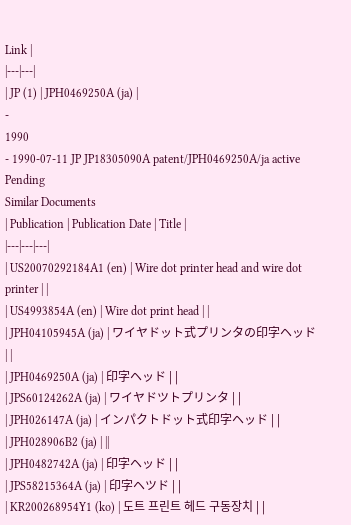Link |
|---|---|
| JP (1) | JPH0469250A (ja) |
-
1990
- 1990-07-11 JP JP18305090A patent/JPH0469250A/ja active Pending
Similar Documents
| Publication | Publication Date | Title |
|---|---|---|
| US20070292184A1 (en) | Wire dot printer head and wire dot printer | |
| US4993854A (en) | Wire dot print head | |
| JPH04105945A (ja) | ワイヤドット式プリンタの印字ヘッド | |
| JPH0469250A (ja) | 印字ヘッド | |
| JPS60124262A (ja) | ワイヤドツトプリンタ | |
| JPH026147A (ja) | インパクトドット式印字ヘッド | |
| JPH028906B2 (ja) | ||
| JPH0482742A (ja) | 印字ヘッド | |
| JPS58215364A (ja) | 印字ヘツド | |
| KR200268954Y1 (ko) | 도트 프린트 헤드 구동장치 | |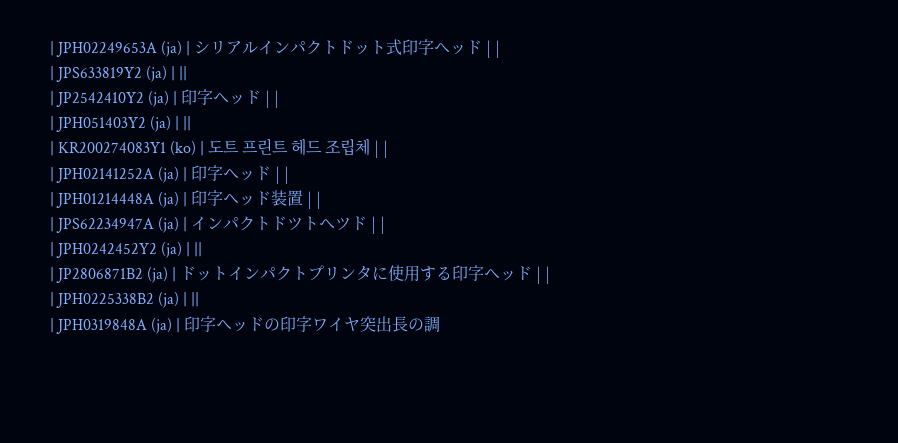| JPH02249653A (ja) | シリアルインパクトドット式印字ヘッド | |
| JPS633819Y2 (ja) | ||
| JP2542410Y2 (ja) | 印字ヘッド | |
| JPH051403Y2 (ja) | ||
| KR200274083Y1 (ko) | 도트 프린트 헤드 조립체 | |
| JPH02141252A (ja) | 印字ヘッド | |
| JPH01214448A (ja) | 印字ヘッド装置 | |
| JPS62234947A (ja) | インパクトドツトヘツド | |
| JPH0242452Y2 (ja) | ||
| JP2806871B2 (ja) | ドットインパクトプリンタに使用する印字ヘッド | |
| JPH0225338B2 (ja) | ||
| JPH0319848A (ja) | 印字ヘッドの印字ワイヤ突出長の調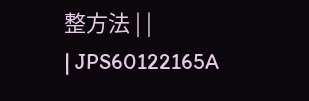整方法 | |
| JPS60122165A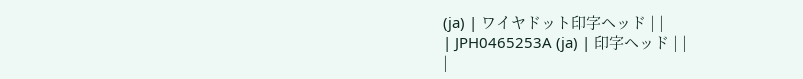(ja) | ワイヤドット印字ヘッド | |
| JPH0465253A (ja) | 印字ヘッド | |
|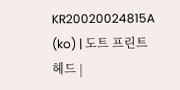KR20020024815A (ko) | 도트 프린트 헤드 |